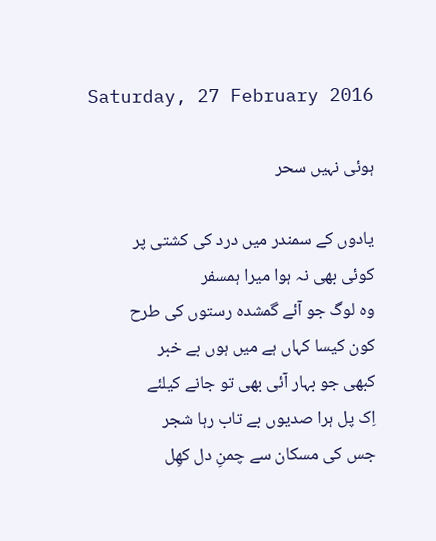Saturday, 27 February 2016

ہوئی نہیں سحر

یادوں کے سمندر میں درد کی کشتی پر
کوئی بھی نہ ہوا میرا ہمسفر
وہ لوگ جو آئے گمشدہ رستوں کی طرح
کون کیسا کہاں ہے میں ہوں بے خبر
کبھی جو بہار آئی بھی تو جانے کیلئے
اِک پل ہرا صدیوں بے تاب رہا شجر
جس کی مسکان سے چمنِ دل کھِل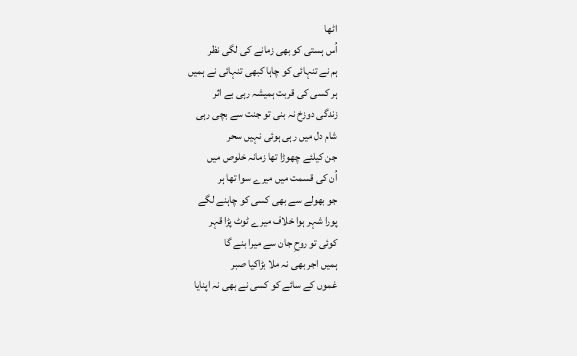اٹھا
اُس ہستی کو بھی زمانے کی لگی نظر
ہم نے تنہائی کو چاہا کبھی تنہائی نے ہمیں
ہر کسی کی قربت ہمیشہ رہی بے اثر
زندگی دوزخ نہ بنی تو جنت سے بچی رہی
شام دل میں رہی ہوئی نہیں سحر
جن کیلئے چھوڑا تھا زمانہ خلوص میں
اُن کی قسمت میں میرے سوا تھا ہر
جو بھولے سے بھی کسی کو چاہنے لگے
پورا شہر ہوا خلاف میرے ٹوٹ پڑا قہر
کوئی تو روحِ جان سے میرا بنے گا
ہمیں اجر بھی نہ ملا بڑاکیا صبر
غموں کے سائے کو کسی نے بھی نہ اپنایا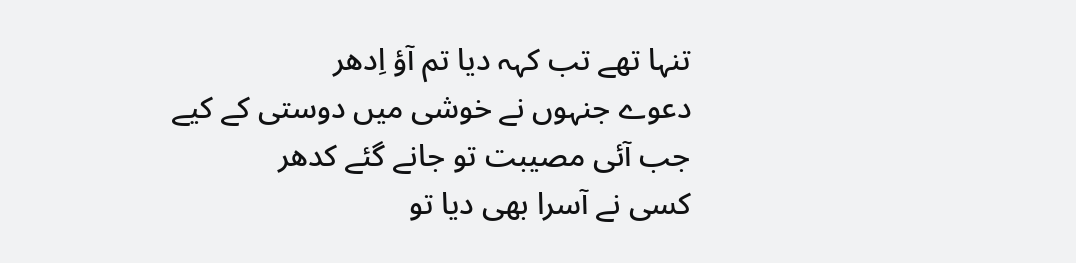تنہا تھے تب کہہ دیا تم آؤ اِدھر
دعوے جنہوں نے خوشی میں دوستی کے کیے
جب آئی مصیبت تو جانے گئے کدھر
کسی نے آسرا بھی دیا تو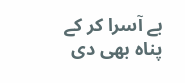بے آسرا کر کے
پناہ بھی دی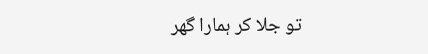تو جلا کر ہمارا گھر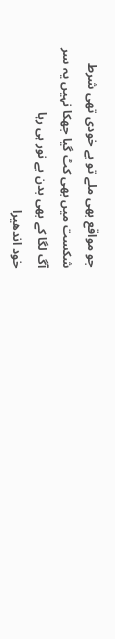جو مواقع بھی ملے تو بے خودی تھی شرط
شکست میں بھی کٹ گیا جھکا نہیں یہ سر
آگ لگا کے بھی بدن بے نور ہی رہا
خود اندھیرا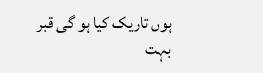ہوں تاریک کیا ہو گی قبر
بہت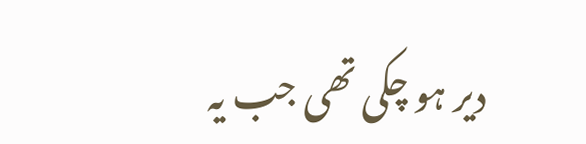دیر ہو چکی تھی جب یہ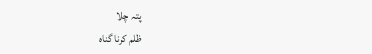پتہ چلا
ظلم کرنا گناہ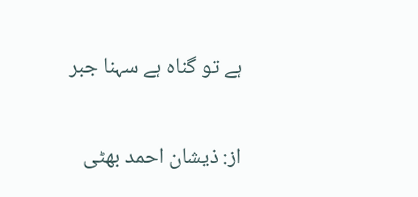ہے تو گناہ ہے سہنا جبر

از: ذیشان احمد بھٹی